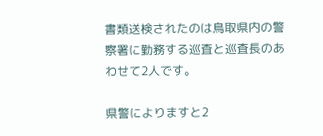書類送検されたのは鳥取県内の警察署に勤務する巡査と巡査長のあわせて2人です。

県警によりますと2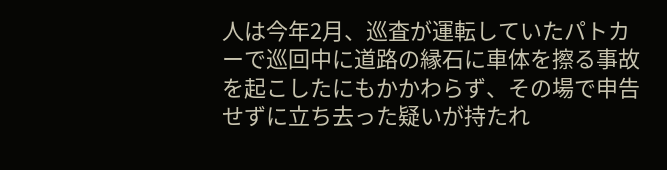人は今年2月、巡査が運転していたパトカーで巡回中に道路の縁石に車体を擦る事故を起こしたにもかかわらず、その場で申告せずに立ち去った疑いが持たれ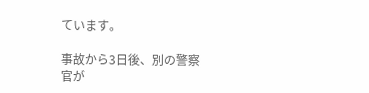ています。

事故から3日後、別の警察官が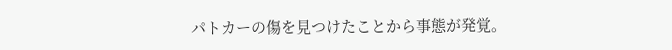パトカーの傷を見つけたことから事態が発覚。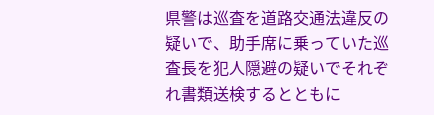県警は巡査を道路交通法違反の疑いで、助手席に乗っていた巡査長を犯人隠避の疑いでそれぞれ書類送検するとともに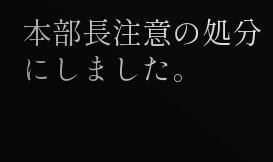本部長注意の処分にしました。